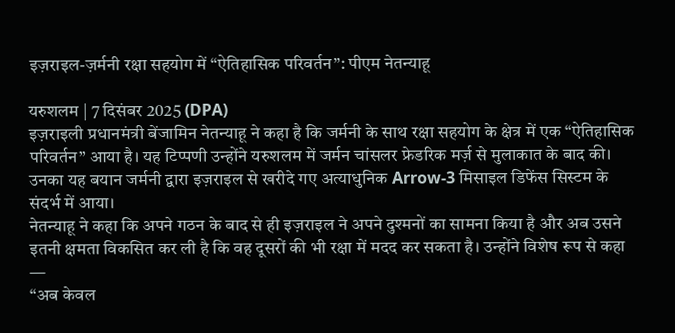इज़राइल-ज़र्मनी रक्षा सहयोग में “ऐतिहासिक परिवर्तन”: पीएम नेतन्याहू

यरुशलम | 7 दिसंबर 2025 (DPA)
इज़राइली प्रधानमंत्री बेंजामिन नेतन्याहू ने कहा है कि जर्मनी के साथ रक्षा सहयोग के क्षेत्र में एक “ऐतिहासिक परिवर्तन” आया है। यह टिप्पणी उन्होंने यरुशलम में जर्मन चांसलर फ्रेडरिक मर्ज़ से मुलाकात के बाद की। उनका यह बयान जर्मनी द्वारा इज़राइल से खरीदे गए अत्याधुनिक Arrow-3 मिसाइल डिफेंस सिस्टम के संदर्भ में आया।
नेतन्याहू ने कहा कि अपने गठन के बाद से ही इज़राइल ने अपने दुश्मनों का सामना किया है और अब उसने इतनी क्षमता विकसित कर ली है कि वह दूसरों की भी रक्षा में मदद कर सकता है। उन्होंने विशेष रूप से कहा —
“अब केवल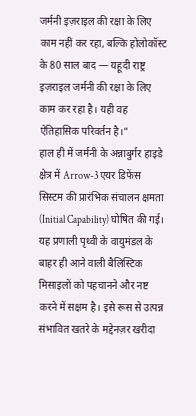जर्मनी इज़राइल की रक्षा के लिए काम नहीं कर रहा, बल्कि होलोकॉस्ट के 80 साल बाद — यहूदी राष्ट्र इज़राइल जर्मनी की रक्षा के लिए काम कर रहा है। यही वह ऐतिहासिक परिवर्तन है।”
हाल ही में जर्मनी के अन्नाबुर्गर हाइडे क्षेत्र में Arrow-3 एयर डिफेंस सिस्टम की प्रारंभिक संचालन क्षमता (Initial Capability) घोषित की गई। यह प्रणाली पृथ्वी के वायुमंडल के बाहर ही आने वाली बैलिस्टिक मिसाइलों को पहचानने और नष्ट करने में सक्षम है। इसे रूस से उत्पन्न संभावित खतरे के मद्देनज़र खरीदा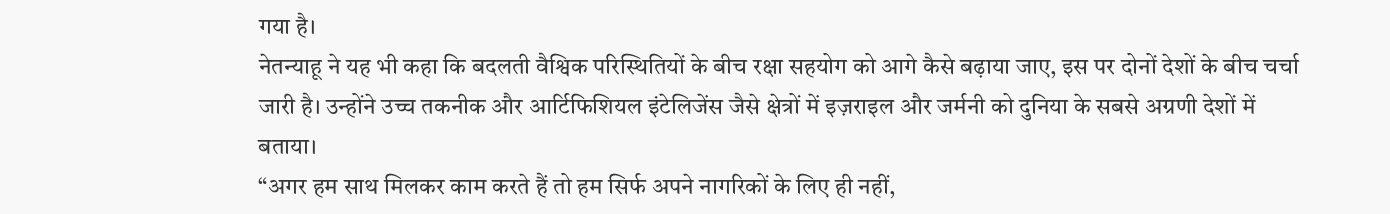गया है।
नेतन्याहू ने यह भी कहा कि बदलती वैश्विक परिस्थितियों के बीच रक्षा सहयोग को आगे कैसे बढ़ाया जाए, इस पर दोनों देशों के बीच चर्चा जारी है। उन्होंने उच्च तकनीक और आर्टिफिशियल इंटेलिजेंस जैसे क्षेत्रों में इज़राइल और जर्मनी को दुनिया के सबसे अग्रणी देशों में बताया।
“अगर हम साथ मिलकर काम करते हैं तो हम सिर्फ अपने नागरिकों के लिए ही नहीं,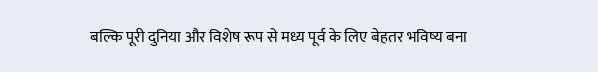बल्कि पूरी दुनिया और विशेष रूप से मध्य पूर्व के लिए बेहतर भविष्य बना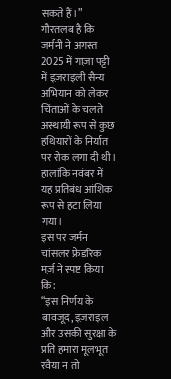सकते हैं।”
गौरतलब है कि जर्मनी ने अगस्त 2025 में गाज़ा पट्टी में इज़राइली सैन्य अभियान को लेकर चिंताओं के चलते अस्थायी रूप से कुछ हथियारों के निर्यात पर रोक लगा दी थी। हालांकि नवंबर में यह प्रतिबंध आंशिक रूप से हटा लिया गया।
इस पर जर्मन चांसलर फ्रेडरिक मर्ज़ ने स्पष्ट किया कि:
“इस निर्णय के बावजूद, इज़राइल और उसकी सुरक्षा के प्रति हमारा मूलभूत रवैया न तो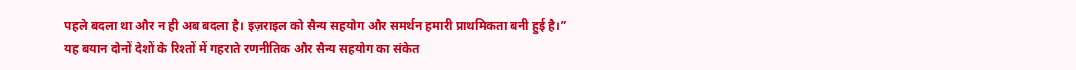पहले बदला था और न ही अब बदला है। इज़राइल को सैन्य सहयोग और समर्थन हमारी प्राथमिकता बनी हुई है।”
यह बयान दोनों देशों के रिश्तों में गहराते रणनीतिक और सैन्य सहयोग का संकेत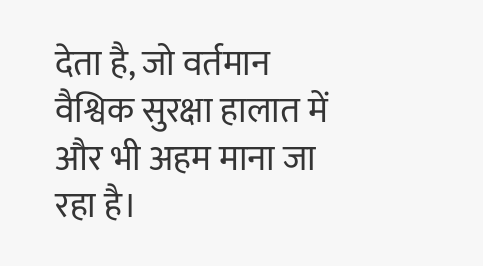देता है, जो वर्तमान वैश्विक सुरक्षा हालात में और भी अहम माना जा रहा है।